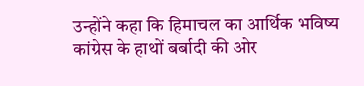उन्होंने कहा कि हिमाचल का आर्थिक भविष्य कांग्रेस के हाथों बर्बादी की ओर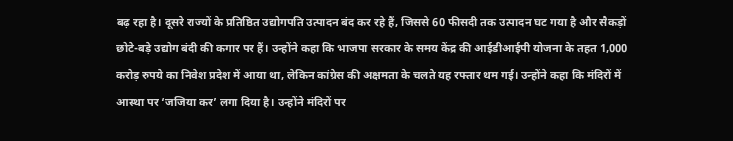बढ़ रहा है। दूसरे राज्यों के प्रतिष्ठित उद्योगपति उत्पादन बंद कर रहे हैं, जिससे 60 फीसदी तक उत्पादन घट गया है और सैकड़ों छोटे-बड़े उद्योग बंदी की कगार पर हैं। उन्होंने कहा कि भाजपा सरकार के समय केंद्र की आईडीआईपी योजना के तहत 1,000 करोड़ रुपये का निवेश प्रदेश में आया था, लेकिन कांग्रेस की अक्षमता के चलते यह रफ्तार थम गई। उन्होंने कहा कि मंदिरों में आस्था पर ‘जजिया कर’ लगा दिया है। उन्होंने मंदिरों पर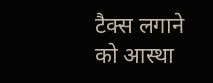टैक्स लगाने को आस्था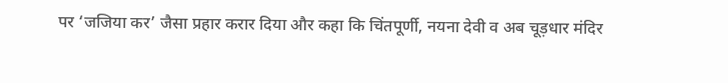पर ‘जजिया कर’ जैसा प्रहार करार दिया और कहा कि चिंतपूर्णी, नयना देवी व अब चूड़धार मंदिर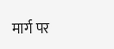मार्ग पर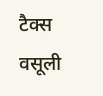टैक्स वसूली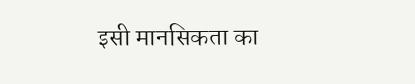इसी मानसिकता का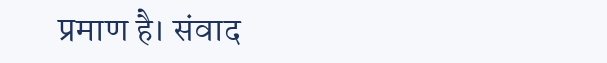प्रमाण है। संवाद